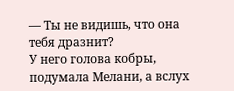— Ты не видишь, что она тебя дразнит?
У него голова кобры, подумала Мелани, а вслух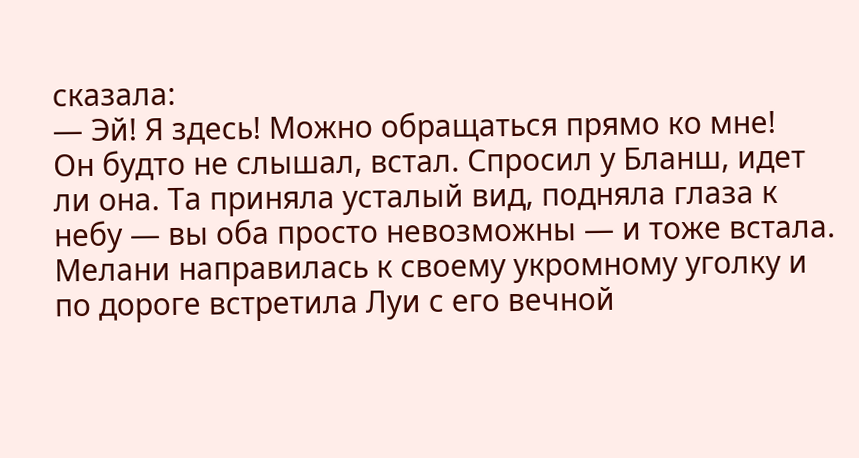сказала:
— Эй! Я здесь! Можно обращаться прямо ко мне!
Он будто не слышал, встал. Спросил у Бланш, идет ли она. Та приняла усталый вид, подняла глаза к небу — вы оба просто невозможны — и тоже встала.
Мелани направилась к своему укромному уголку и по дороге встретила Луи с его вечной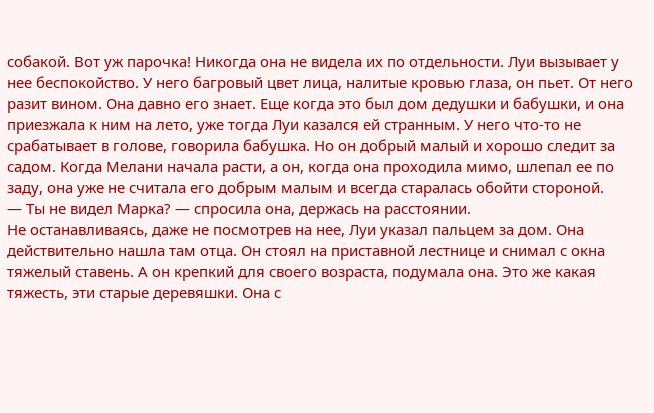собакой. Вот уж парочка! Никогда она не видела их по отдельности. Луи вызывает у нее беспокойство. У него багровый цвет лица, налитые кровью глаза, он пьет. От него разит вином. Она давно его знает. Еще когда это был дом дедушки и бабушки, и она приезжала к ним на лето, уже тогда Луи казался ей странным. У него что-то не срабатывает в голове, говорила бабушка. Но он добрый малый и хорошо следит за садом. Когда Мелани начала расти, а он, когда она проходила мимо, шлепал ее по заду, она уже не считала его добрым малым и всегда старалась обойти стороной.
— Ты не видел Марка? — спросила она, держась на расстоянии.
Не останавливаясь, даже не посмотрев на нее, Луи указал пальцем за дом. Она действительно нашла там отца. Он стоял на приставной лестнице и снимал с окна тяжелый ставень. А он крепкий для своего возраста, подумала она. Это же какая тяжесть, эти старые деревяшки. Она с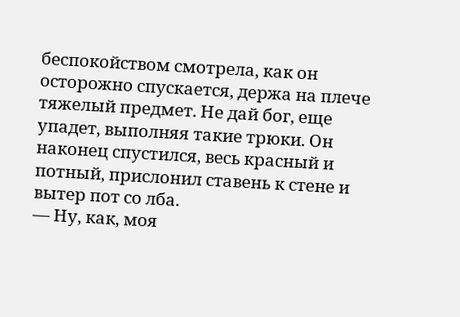беспокойством смотрела, как он осторожно спускается, держа на плече тяжелый предмет. Не дай бог, еще упадет, выполняя такие трюки. Он наконец спустился, весь красный и потный, прислонил ставень к стене и вытер пот со лба.
— Ну, как, моя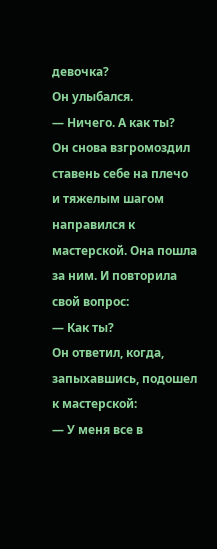девочка?
Он улыбался.
— Ничего. А как ты?
Он снова взгромоздил ставень себе на плечо и тяжелым шагом направился к мастерской. Она пошла за ним. И повторила свой вопрос:
— Как ты?
Он ответил, когда, запыхавшись, подошел к мастерской:
— У меня все в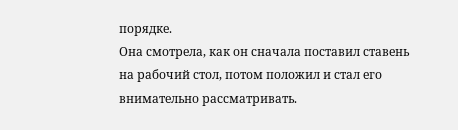порядке.
Она смотрела, как он сначала поставил ставень на рабочий стол, потом положил и стал его внимательно рассматривать.